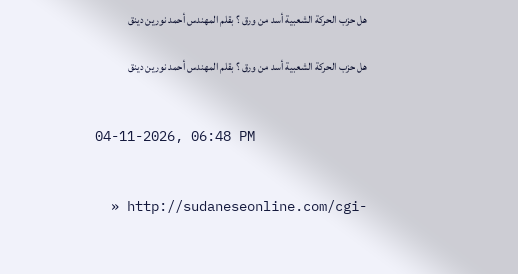هل حزب الحركة الشعبية أسد من ورق ؟ بقلم المهندس أحمد نورين دينق

هل حزب الحركة الشعبية أسد من ورق ؟ بقلم المهندس أحمد نورين دينق


04-11-2026, 06:48 PM


  » http://sudaneseonline.com/cgi-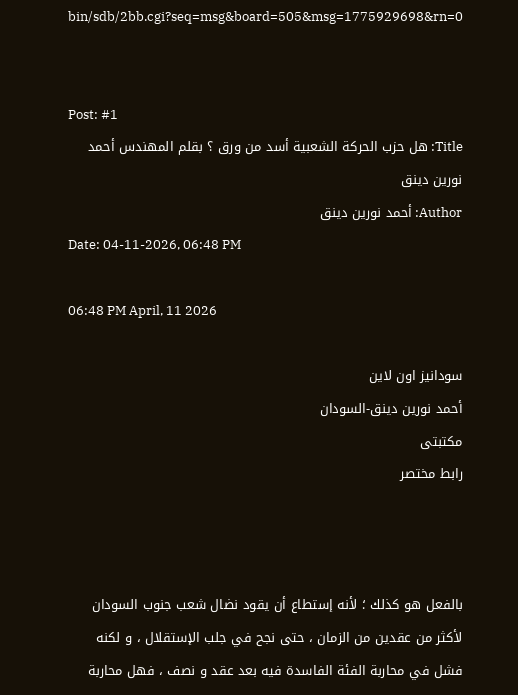bin/sdb/2bb.cgi?seq=msg&board=505&msg=1775929698&rn=0


Post: #1
Title: هل حزب الحركة الشعبية أسد من ورق ؟ بقلم المهندس أحمد نورين دينق
Author: أحمد نورين دينق
Date: 04-11-2026, 06:48 PM

06:48 PM April, 11 2026

سودانيز اون لاين
أحمد نورين دينق-السودان
مكتبتى
رابط مختصر



بالفعل هو كذلك ؛ لأنه إستطاع أن يقود نضال شعب جنوب السودان لأكثر من عقدين من الزمان ، حتى نجح في جلب الإستقلال ، و لكنه فشل في محاربة الفئة الفاسدة فيه بعد عقد و نصف ، فهل محاربة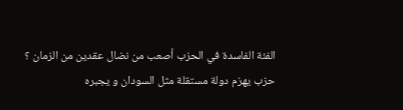الفئة الفاسدة في الحزب أصعب من نضال عقدين من الزمان ؟ حزب يهزم دولة مستقلة مثل السودان و يجبره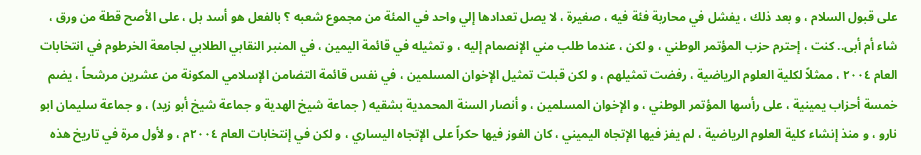على قبول السلام ، و بعد ذلك ، يفشل في محاربة فئة فيه ، صغيرة ، لا يصل تعدادها إلي واحد في المئة من مجموع شعبه ؟ بالفعل هو أسد بل ، على الأصح قطة من ورق ، شاء أم أبى.. كنت ، إحترم حزب المؤتمر الوطني ، و لكن ، عندما طلب مني الإنصمام إليه ، و تمثيله في قائمة اليمين ، في المنبر النقابي الطلابي لجامعة الخرطوم في انتخابات العام ٢٠٠٤ ، ممثلاً لكلية العلوم الرياضية ، رفضت تمثيلهم ، و لكن قبلت تمثيل الإخوان المسلمين ، في نفس قائمة التضامن الإسلامي المكونة من عشرين مرشحاً ، يضم خمسة أحزاب يمينية ، على رأسها المؤتمر الوطني ، و الإخوان المسلمين ، و أنصار السنة المحمدية بشقيه ( جماعة شيخ الهدية و جماعة شيخ أبو زيد) ، و جماعة سليمان ابو نارو ، و منذ إنشاء كلية العلوم الرياضية ، لم يفز فيها الإتجاه اليميني ، كان الفوز فيها حكراً على الإتجاه اليساري ، و لكن في إنتخابات العام ٢٠٠٤م ، و لأول مرة في تاريخ هذه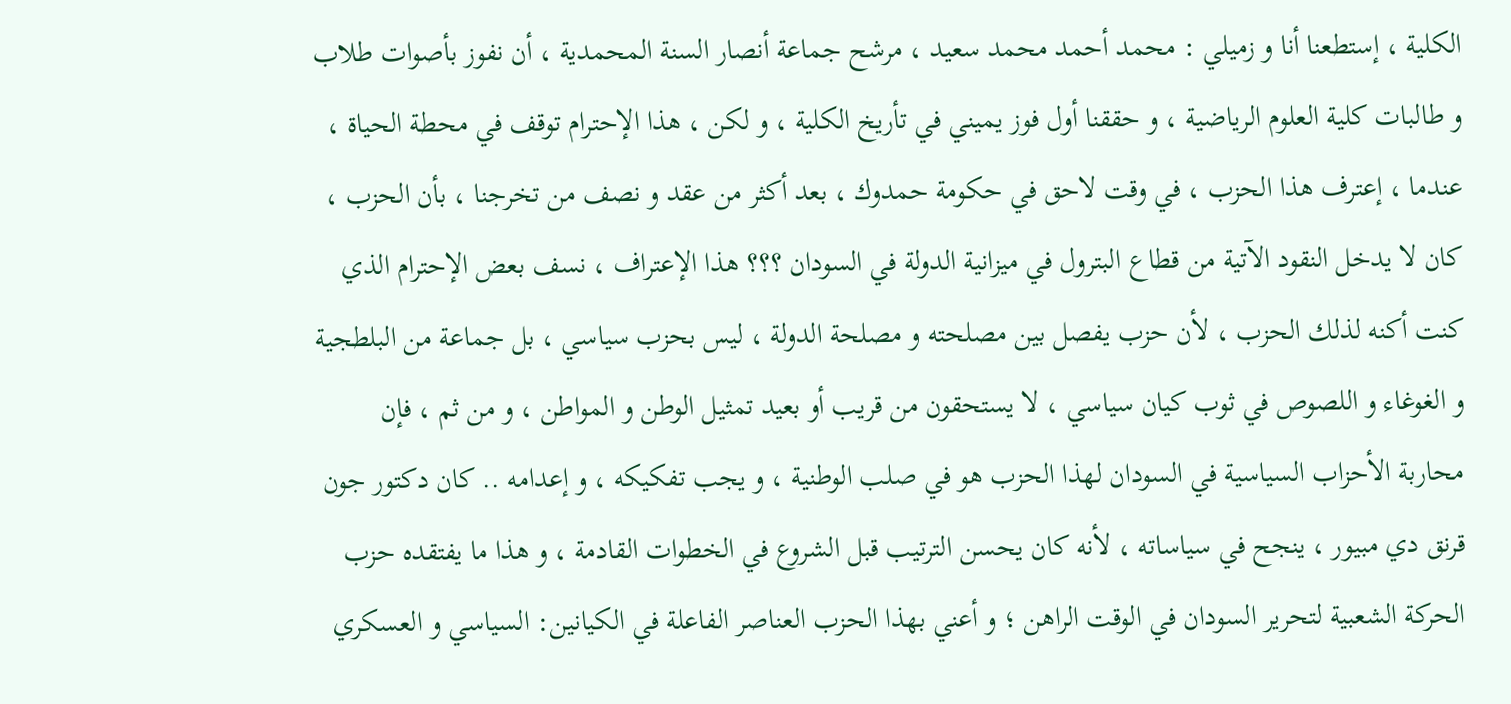الكلية ، إستطعنا أنا و زميلي : محمد أحمد محمد سعيد ، مرشح جماعة أنصار السنة المحمدية ، أن نفوز بأصوات طلاب و طالبات كلية العلوم الرياضية ، و حققنا أول فوز يميني في تأريخ الكلية ، و لكن ، هذا الإحترام توقف في محطة الحياة ، عندما ، إعترف هذا الحزب ، في وقت لاحق في حكومة حمدوك ، بعد أكثر من عقد و نصف من تخرجنا ، بأن الحزب ، كان لا يدخل النقود الآتية من قطاع البترول في ميزانية الدولة في السودان ؟؟؟ هذا الإعتراف ، نسف بعض الإحترام الذي كنت أكنه لذلك الحزب ، لأن حزب يفصل بين مصلحته و مصلحة الدولة ، ليس بحزب سياسي ، بل جماعة من البلطجية و الغوغاء و اللصوص في ثوب كيان سياسي ، لا يستحقون من قريب أو بعيد تمثيل الوطن و المواطن ، و من ثم ، فإن محاربة الأحزاب السياسية في السودان لهذا الحزب هو في صلب الوطنية ، و يجب تفكيكه ، و إعدامه .. كان دكتور جون قرنق دي مبيور ، ينجح في سياساته ، لأنه كان يحسن الترتيب قبل الشروع في الخطوات القادمة ، و هذا ما يفتقده حزب الحركة الشعبية لتحرير السودان في الوقت الراهن ؛ و أعني بهذا الحزب العناصر الفاعلة في الكيانين: السياسي و العسكري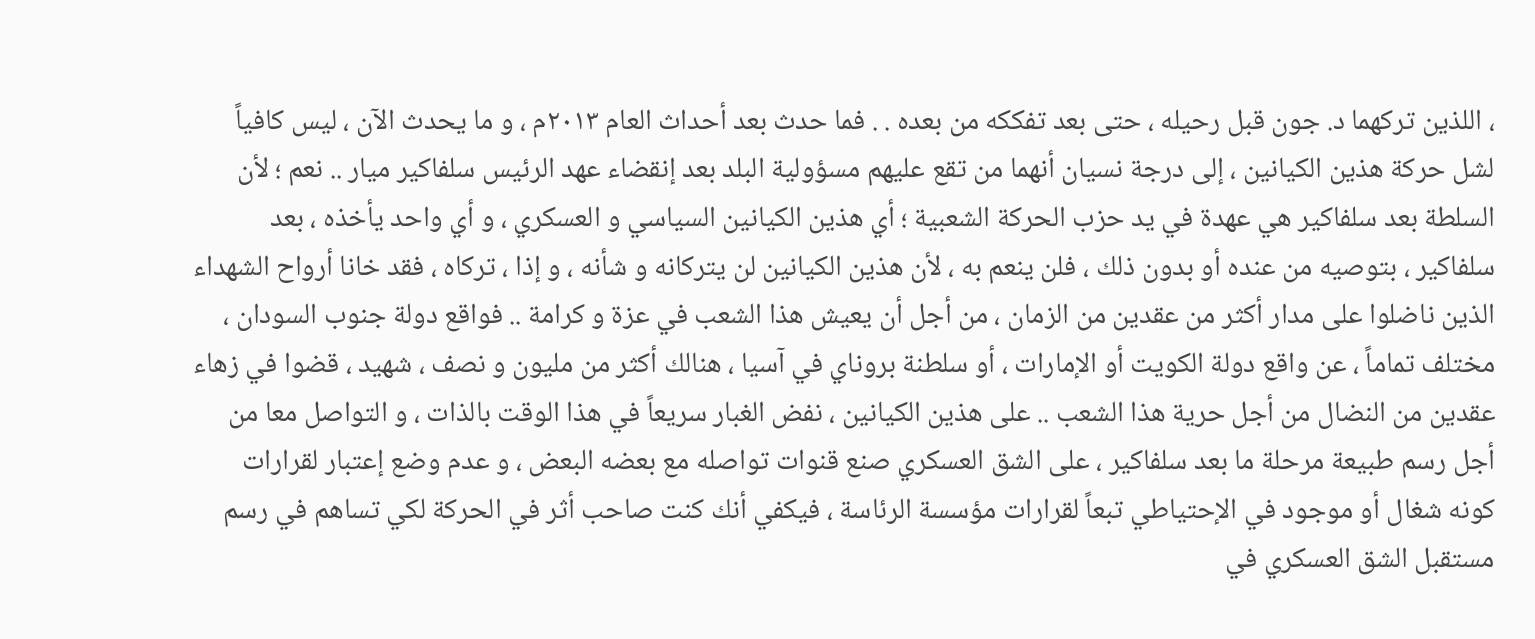، اللذين تركهما د. جون قبل رحيله ، حتى بعد تفككه من بعده . . فما حدث بعد أحداث العام ٢٠١٣م ، و ما يحدث الآن ، ليس كافياً لشل حركة هذين الكيانين ، إلى درجة نسيان أنهما من تقع عليهم مسؤولية البلد بعد إنقضاء عهد الرئيس سلفاكير ميار .. نعم ؛ لأن السلطة بعد سلفاكير هي عهدة في يد حزب الحركة الشعبية ؛ أي هذين الكيانين السياسي و العسكري ، و أي واحد يأخذه ، بعد سلفاكير ، بتوصيه من عنده أو بدون ذلك ، فلن ينعم به ، لأن هذين الكيانين لن يتركانه و شأنه ، و إذا ، تركاه ، فقد خانا أرواح الشهداء الذين ناضلوا على مدار أكثر من عقدين من الزمان ، من أجل أن يعيش هذا الشعب في عزة و كرامة .. فواقع دولة جنوب السودان ، مختلف تماماً ، عن واقع دولة الكويت أو الإمارات ، أو سلطنة بروناي في آسيا ، هنالك أكثر من مليون و نصف ، شهيد ، قضوا في زهاء عقدين من النضال من أجل حرية هذا الشعب .. على هذين الكيانين ، نفض الغبار سريعاً في هذا الوقت بالذات ، و التواصل معا من أجل رسم طبيعة مرحلة ما بعد سلفاكير ، على الشق العسكري صنع قنوات تواصله مع بعضه البعض ، و عدم وضع إعتبار لقرارات كونه شغال أو موجود في الإحتياطي تبعاً لقرارات مؤسسة الرئاسة ، فيكفي أنك كنت صاحب أثر في الحركة لكي تساهم في رسم مستقبل الشق العسكري في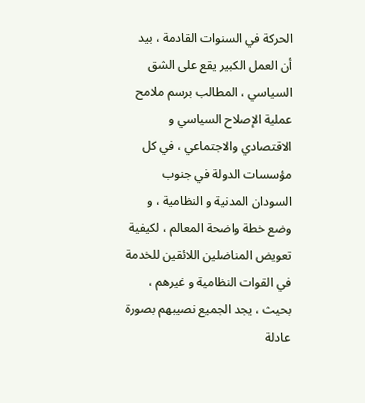الحركة في السنوات القادمة ، بيد أن العمل الكبير يقع على الشق السياسي ، المطالب برسم ملامح عملية الإصلاح السياسي و الاقتصادي والاجتماعي ، في كل مؤسسات الدولة في جنوب السودان المدنية و النظامية ، و وضع خطة واضحة المعالم ، لكيفية تعويض المناضلين اللائقين للخدمة في القوات النظامية و غيرهم ، بحيث ، يجد الجميع نصيبهم بصورة عادلة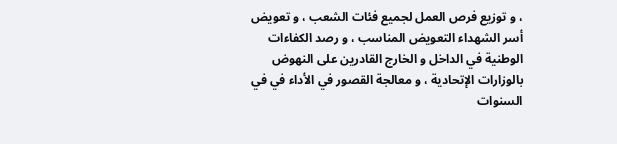، و توزيع فرص العمل لجميع فئات الشعب ، و تعويض أسر الشهداء التعويض المناسب ، و رصد الكفاءات الوطنية في الداخل و الخارج القادرين على النهوض بالوزارات الإتحادية ، و معالجة القصور في الأداء في في السنوات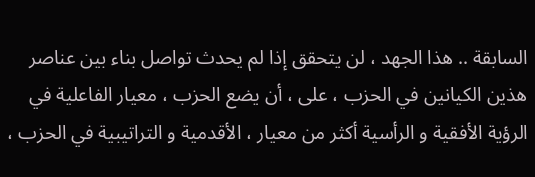السابقة .. هذا الجهد ، لن يتحقق إذا لم يحدث تواصل بناء بين عناصر هذين الكيانين في الحزب ، على ، أن يضع الحزب ، معيار الفاعلية في الرؤية الأفقية و الرأسية أكثر من معيار ، الأقدمية و التراتيبية في الحزب ،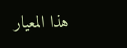هذا المعيار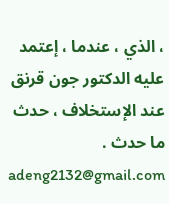، الذي ، عندما ، إعتمد عليه الدكتور جون قرنق عند الإستخلاف ، حدث ما حدث . adeng2132@gmail.com